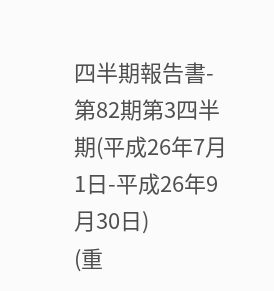四半期報告書-第82期第3四半期(平成26年7月1日-平成26年9月30日)
(重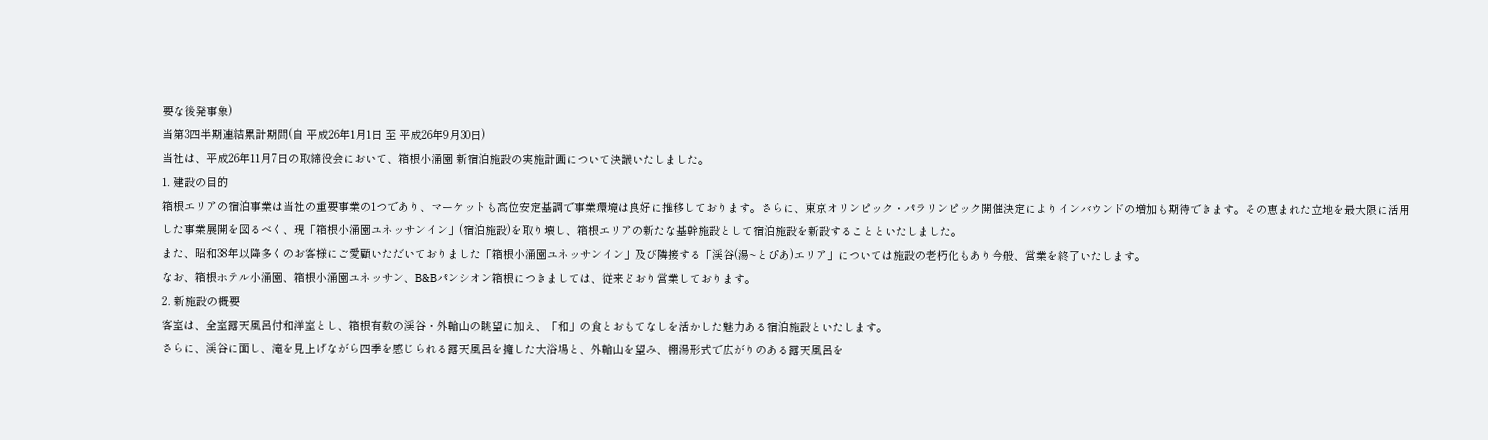要な後発事象)
当第3四半期連結累計期間(自 平成26年1月1日 至 平成26年9月30日)
当社は、平成26年11月7日の取締役会において、箱根小涌園 新宿泊施設の実施計画について決議いたしました。
1. 建設の目的
箱根エリアの宿泊事業は当社の重要事業の1つであり、マーケットも高位安定基調で事業環境は良好に推移しております。さらに、東京オリンピック・パラリンピック開催決定によりインバウンドの増加も期待できます。その恵まれた立地を最大限に活用した事業展開を図るべく、現「箱根小涌園ユネッサンイン」(宿泊施設)を取り壊し、箱根エリアの新たな基幹施設として宿泊施設を新設することといたしました。
また、昭和38年以降多くのお客様にご愛顧いただいておりました「箱根小涌園ユネッサンイン」及び隣接する「渓谷(湯~とぴあ)エリア」については施設の老朽化もあり今般、営業を終了いたします。
なお、箱根ホテル小涌園、箱根小涌園ユネッサン、B&Bパンシオン箱根につきましては、従来どおり営業しております。
2. 新施設の概要
客室は、全室露天風呂付和洋室とし、箱根有数の渓谷・外輪山の眺望に加え、「和」の食とおもてなしを活かした魅力ある宿泊施設といたします。
さらに、渓谷に面し、滝を見上げながら四季を感じられる露天風呂を擁した大浴場と、外輪山を望み、棚湯形式で広がりのある露天風呂を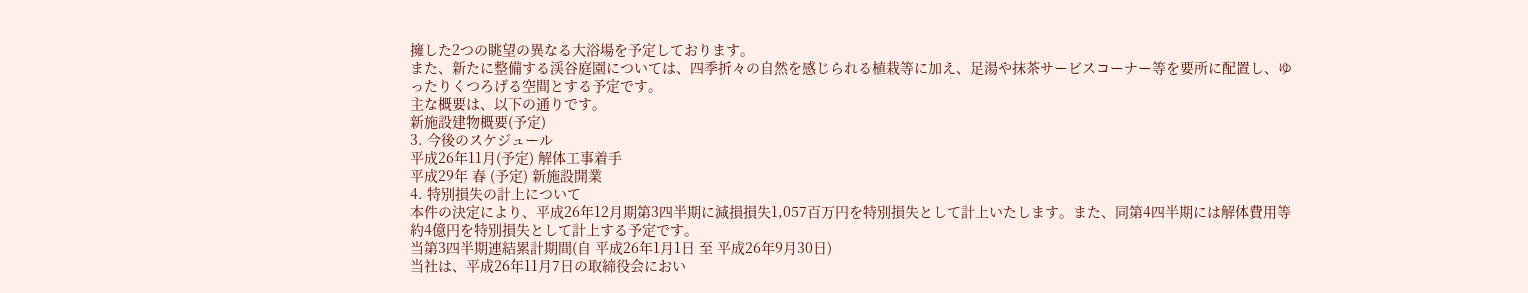擁した2つの眺望の異なる大浴場を予定しております。
また、新たに整備する渓谷庭園については、四季折々の自然を感じられる植栽等に加え、足湯や抹茶サービスコーナー等を要所に配置し、ゆったりくつろげる空間とする予定です。
主な概要は、以下の通りです。
新施設建物概要(予定)
3. 今後のスケジュール
平成26年11月(予定) 解体工事着手
平成29年 春 (予定) 新施設開業
4. 特別損失の計上について
本件の決定により、平成26年12月期第3四半期に減損損失1,057百万円を特別損失として計上いたします。また、同第4四半期には解体費用等約4億円を特別損失として計上する予定です。
当第3四半期連結累計期間(自 平成26年1月1日 至 平成26年9月30日)
当社は、平成26年11月7日の取締役会におい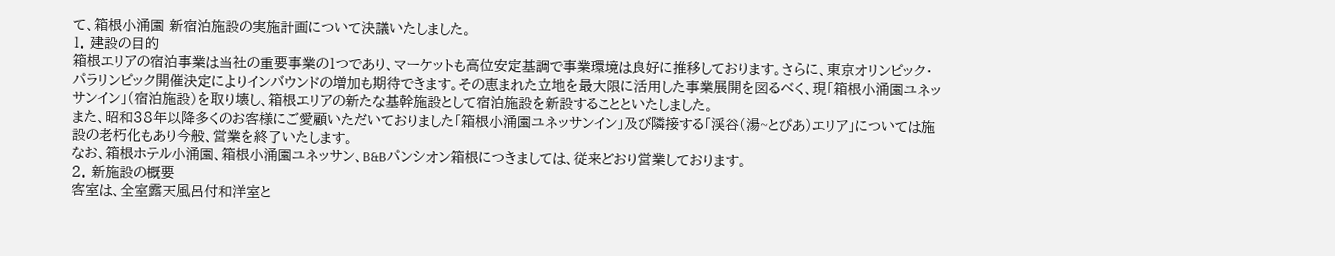て、箱根小涌園 新宿泊施設の実施計画について決議いたしました。
1. 建設の目的
箱根エリアの宿泊事業は当社の重要事業の1つであり、マーケットも高位安定基調で事業環境は良好に推移しております。さらに、東京オリンピック・パラリンピック開催決定によりインバウンドの増加も期待できます。その恵まれた立地を最大限に活用した事業展開を図るべく、現「箱根小涌園ユネッサンイン」(宿泊施設)を取り壊し、箱根エリアの新たな基幹施設として宿泊施設を新設することといたしました。
また、昭和38年以降多くのお客様にご愛顧いただいておりました「箱根小涌園ユネッサンイン」及び隣接する「渓谷(湯~とぴあ)エリア」については施設の老朽化もあり今般、営業を終了いたします。
なお、箱根ホテル小涌園、箱根小涌園ユネッサン、B&Bパンシオン箱根につきましては、従来どおり営業しております。
2. 新施設の概要
客室は、全室露天風呂付和洋室と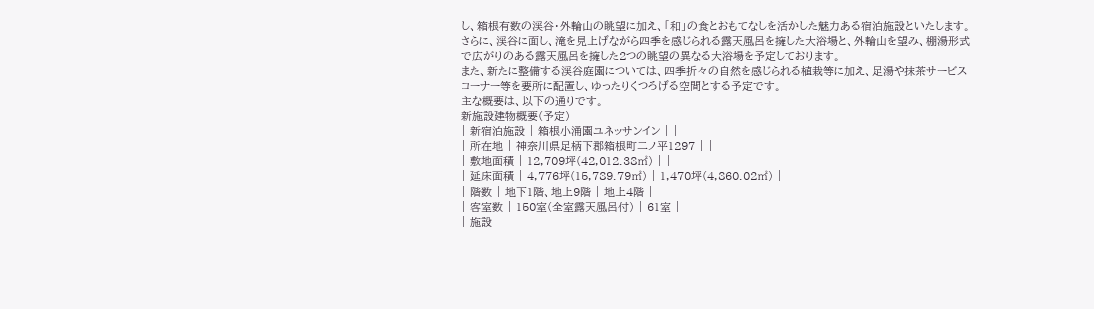し、箱根有数の渓谷・外輪山の眺望に加え、「和」の食とおもてなしを活かした魅力ある宿泊施設といたします。
さらに、渓谷に面し、滝を見上げながら四季を感じられる露天風呂を擁した大浴場と、外輪山を望み、棚湯形式で広がりのある露天風呂を擁した2つの眺望の異なる大浴場を予定しております。
また、新たに整備する渓谷庭園については、四季折々の自然を感じられる植栽等に加え、足湯や抹茶サービスコーナー等を要所に配置し、ゆったりくつろげる空間とする予定です。
主な概要は、以下の通りです。
新施設建物概要(予定)
| 新宿泊施設 | 箱根小涌園ユネッサンイン | |
| 所在地 | 神奈川県足柄下郡箱根町二ノ平1297 | |
| 敷地面積 | 12,709坪(42,012.38㎡) | |
| 延床面積 | 4,776坪(15,789.79㎡) | 1,470坪(4,860.02㎡) |
| 階数 | 地下1階、地上9階 | 地上4階 |
| 客室数 | 150室(全室露天風呂付) | 61室 |
| 施設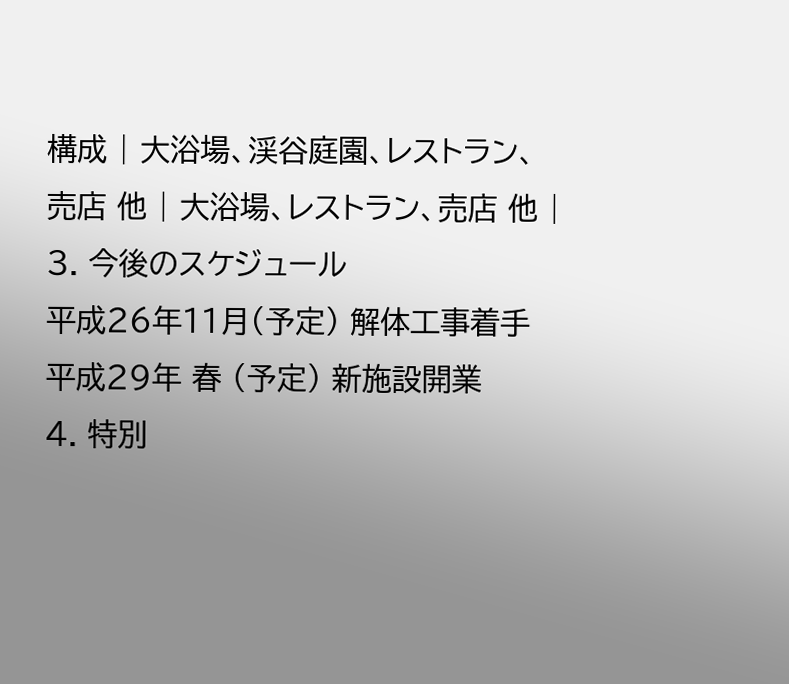構成 | 大浴場、渓谷庭園、レストラン、売店 他 | 大浴場、レストラン、売店 他 |
3. 今後のスケジュール
平成26年11月(予定) 解体工事着手
平成29年 春 (予定) 新施設開業
4. 特別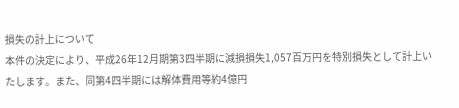損失の計上について
本件の決定により、平成26年12月期第3四半期に減損損失1,057百万円を特別損失として計上いたします。また、同第4四半期には解体費用等約4億円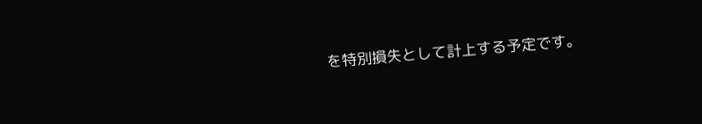を特別損失として計上する予定です。